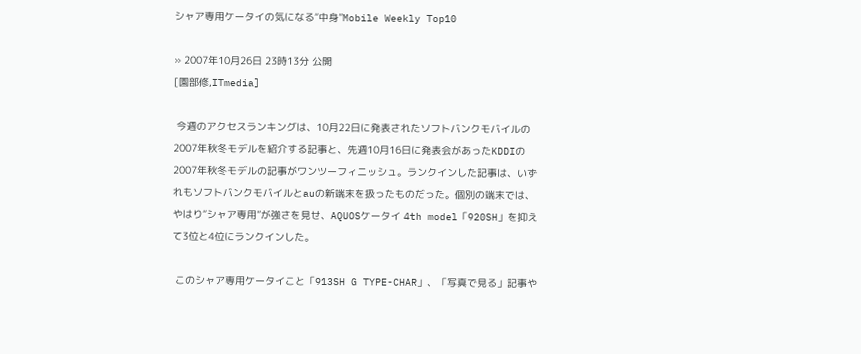シャア専用ケータイの気になる“中身”Mobile Weekly Top10

» 2007年10月26日 23時13分 公開
[園部修,ITmedia]

 今週のアクセスランキングは、10月22日に発表されたソフトバンクモバイルの2007年秋冬モデルを紹介する記事と、先週10月16日に発表会があったKDDIの2007年秋冬モデルの記事がワンツーフィニッシュ。ランクインした記事は、いずれもソフトバンクモバイルとauの新端末を扱ったものだった。個別の端末では、やはり“シャア専用”が強さを見せ、AQUOSケータイ 4th model「920SH」を抑えて3位と4位にランクインした。

 このシャア専用ケータイこと「913SH G TYPE-CHAR」、「写真で見る」記事や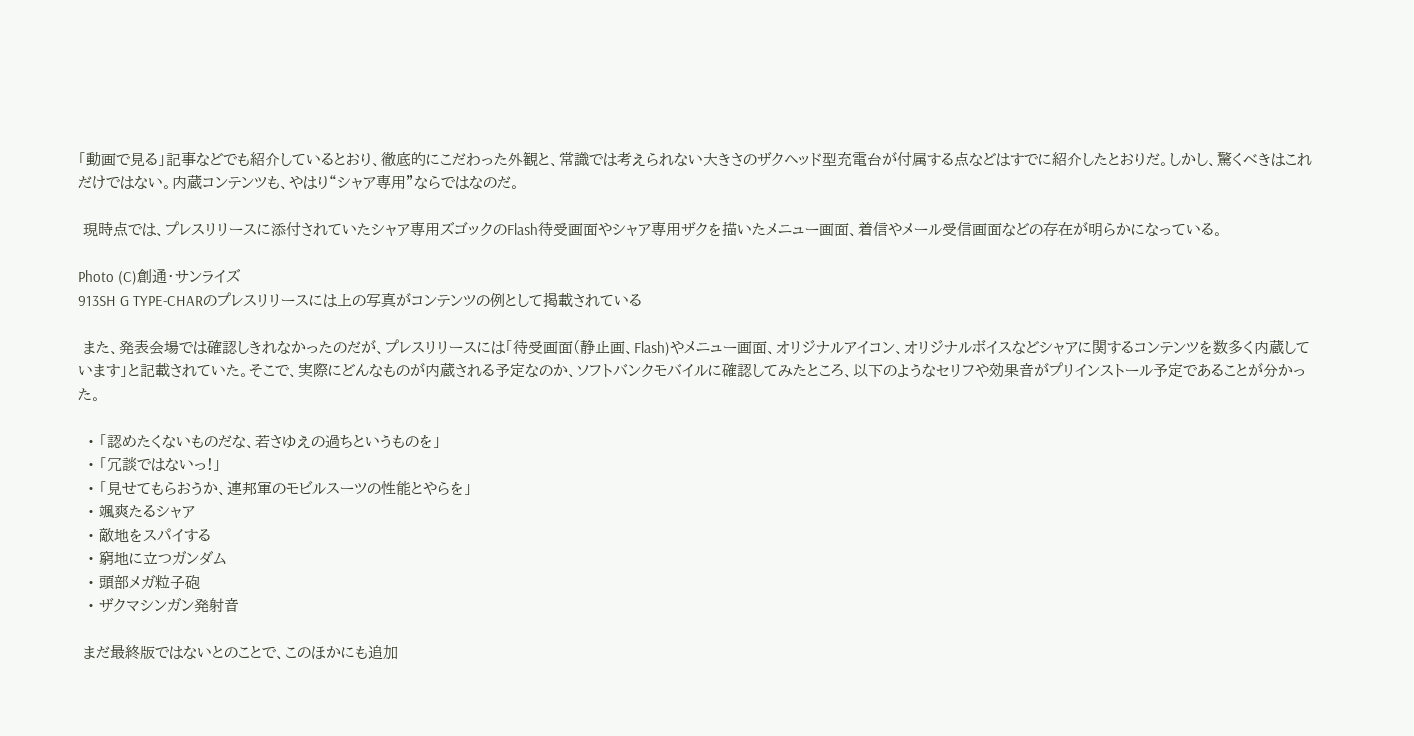「動画で見る」記事などでも紹介しているとおり、徹底的にこだわった外観と、常識では考えられない大きさのザクヘッド型充電台が付属する点などはすでに紹介したとおりだ。しかし、驚くべきはこれだけではない。内蔵コンテンツも、やはり“シャア専用”ならではなのだ。

 現時点では、プレスリリースに添付されていたシャア専用ズゴックのFlash待受画面やシャア専用ザクを描いたメニュー画面、着信やメール受信画面などの存在が明らかになっている。

Photo (C)創通・サンライズ
913SH G TYPE-CHARのプレスリリースには上の写真がコンテンツの例として掲載されている

 また、発表会場では確認しきれなかったのだが、プレスリリースには「待受画面(静止画、Flash)やメニュー画面、オリジナルアイコン、オリジナルボイスなどシャアに関するコンテンツを数多く内蔵しています」と記載されていた。そこで、実際にどんなものが内蔵される予定なのか、ソフトバンクモバイルに確認してみたところ、以下のようなセリフや効果音がプリインストール予定であることが分かった。

  • 「認めたくないものだな、若さゆえの過ちというものを」
  • 「冗談ではないっ!」
  • 「見せてもらおうか、連邦軍のモビルスーツの性能とやらを」
  • 颯爽たるシャア
  • 敵地をスパイする
  • 窮地に立つガンダム
  • 頭部メガ粒子砲
  • ザクマシンガン発射音

 まだ最終版ではないとのことで、このほかにも追加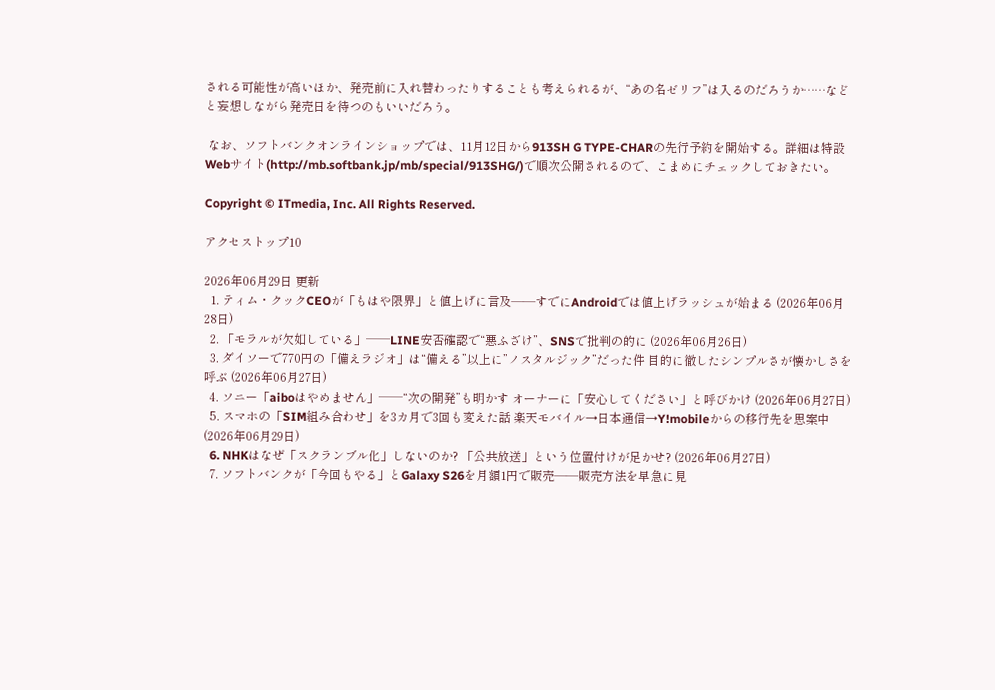される可能性が高いほか、発売前に入れ替わったりすることも考えられるが、“あの名ゼリフ”は入るのだろうか……などと妄想しながら発売日を待つのもいいだろう。

 なお、ソフトバンクオンラインショップでは、11月12日から913SH G TYPE-CHARの先行予約を開始する。詳細は特設Webサイト(http://mb.softbank.jp/mb/special/913SHG/)で順次公開されるので、こまめにチェックしておきたい。

Copyright © ITmedia, Inc. All Rights Reserved.

アクセストップ10

2026年06月29日 更新
  1. ティム・クックCEOが「もはや限界」と値上げに言及――すでにAndroidでは値上げラッシュが始まる (2026年06月28日)
  2. 「モラルが欠如している」──LINE安否確認で“悪ふざけ”、SNSで批判の的に (2026年06月26日)
  3. ダイソーで770円の「備えラジオ」は“備える”以上に”ノスタルジック”だった件 目的に徹したシンプルさが懐かしさを呼ぶ (2026年06月27日)
  4. ソニー「aiboはやめません」──“次の開発”も明かす オーナーに「安心してください」と呼びかけ (2026年06月27日)
  5. スマホの「SIM組み合わせ」を3カ月で3回も変えた話 楽天モバイル→日本通信→Y!mobileからの移行先を思案中 (2026年06月29日)
  6. NHKはなぜ「スクランブル化」しないのか? 「公共放送」という位置付けが足かせ? (2026年06月27日)
  7. ソフトバンクが「今回もやる」とGalaxy S26を月額1円で販売――販売方法を早急に見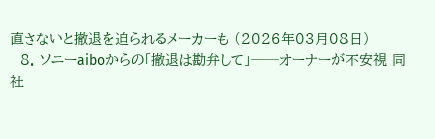直さないと撤退を迫られるメーカーも (2026年03月08日)
  8. ソニーaiboからの「撤退は勘弁して」──オーナーが不安視 同社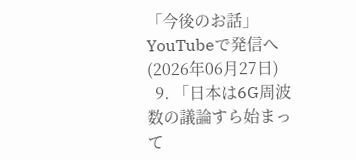「今後のお話」YouTubeで発信へ (2026年06月27日)
  9. 「日本は6G周波数の議論すら始まって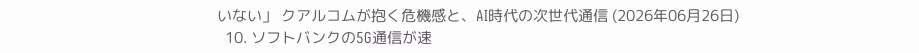いない」 クアルコムが抱く危機感と、AI時代の次世代通信 (2026年06月26日)
  10. ソフトバンクの5G通信が速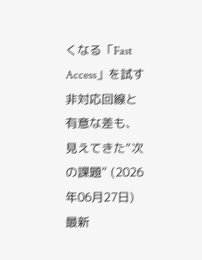くなる「Fast Access」を試す 非対応回線と有意な差も、見えてきた“次の課題” (2026年06月27日)
最新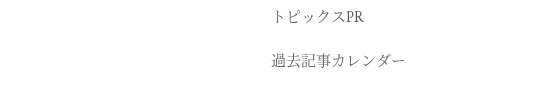トピックスPR

過去記事カレンダー